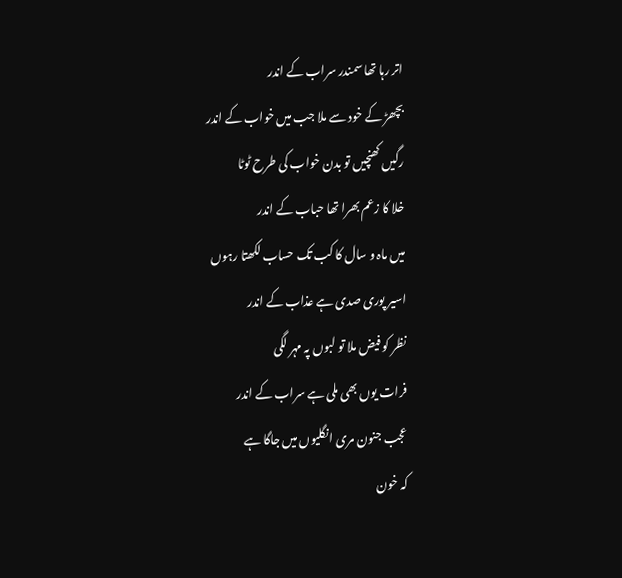اتر رہا تھا سمندر سراب کے اندر
بچھڑ کے خود سے ملا جب میں خواب کے اندر
رگیں کھنچیں تو بدن خواب کی طرح ٹوٹا
خلا کا زعم بھرا تھا حباب کے اندر
میں ماہ و سال کا کب تک حساب لکھتا رہوں
اسیر پوری صدی ہے عذاب کے اندر
نظر کو فیض ملا تو لبوں پہ مہر لگی
فرات یوں بھی ملی ہے سراب کے اندر
عجب جنون مری انگلیوں میں جاگا ہے
کہ خون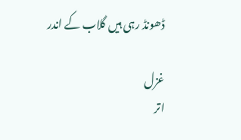ڈھونڈ رہی ہیں گلاب کے اندر

غزل
اتر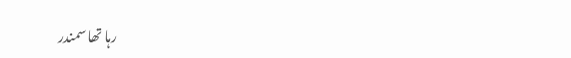رہا تھا سمندر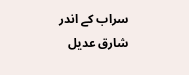سراب کے اندر
شارق عدیل